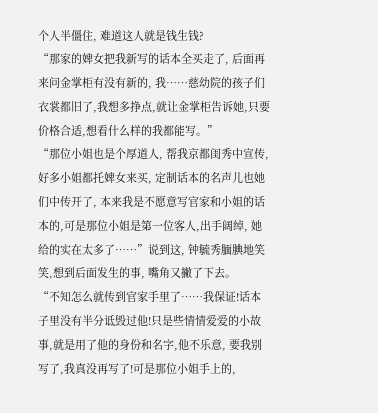个人半僵住, 难道这人就是钱生钱?
“那家的婢女把我新写的话本全买走了, 后面再来问金掌柜有没有新的, 我……慈幼院的孩子们衣裳都旧了,我想多挣点,就让金掌柜告诉她,只要价格合适,想看什么样的我都能写。”
“那位小姐也是个厚道人, 帮我京都闺秀中宣传, 好多小姐都托婢女来买, 定制话本的名声儿也她们中传开了, 本来我是不愿意写官家和小姐的话本的,可是那位小姐是第一位客人,出手阔绰, 她给的实在太多了……”说到这, 钟毓秀腼腆地笑笑,想到后面发生的事, 嘴角又撇了下去。
“不知怎么就传到官家手里了……我保证!话本子里没有半分诋毁过他!只是些情情爱爱的小故事,就是用了他的身份和名字,他不乐意, 要我别写了,我真没再写了!可是那位小姐手上的,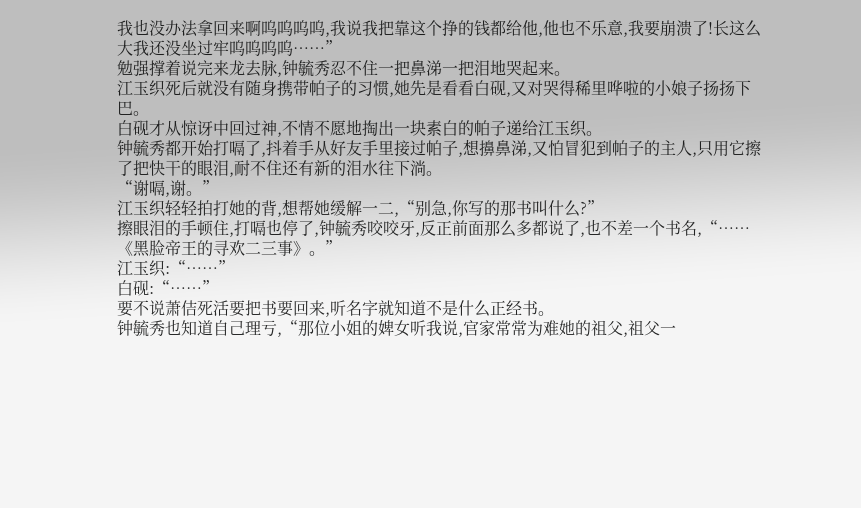我也没办法拿回来啊呜呜呜呜,我说我把靠这个挣的钱都给他,他也不乐意,我要崩溃了!长这么大我还没坐过牢呜呜呜呜……”
勉强撑着说完来龙去脉,钟毓秀忍不住一把鼻涕一把泪地哭起来。
江玉织死后就没有随身携带帕子的习惯,她先是看看白砚,又对哭得稀里哗啦的小娘子扬扬下巴。
白砚才从惊讶中回过神,不情不愿地掏出一块素白的帕子递给江玉织。
钟毓秀都开始打嗝了,抖着手从好友手里接过帕子,想擤鼻涕,又怕冒犯到帕子的主人,只用它擦了把快干的眼泪,耐不住还有新的泪水往下淌。
“谢嗝,谢。”
江玉织轻轻拍打她的背,想帮她缓解一二,“别急,你写的那书叫什么?”
擦眼泪的手顿住,打嗝也停了,钟毓秀咬咬牙,反正前面那么多都说了,也不差一个书名,“……《黑脸帝王的寻欢二三事》。”
江玉织:“……”
白砚:“……”
要不说萧佶死活要把书要回来,听名字就知道不是什么正经书。
钟毓秀也知道自己理亏,“那位小姐的婢女听我说,官家常常为难她的祖父,祖父一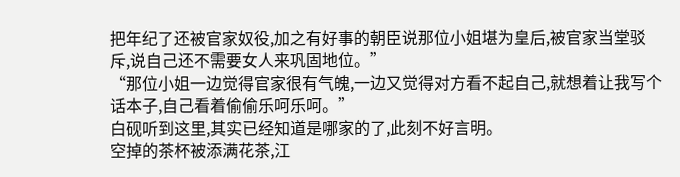把年纪了还被官家奴役,加之有好事的朝臣说那位小姐堪为皇后,被官家当堂驳斥,说自己还不需要女人来巩固地位。”
“那位小姐一边觉得官家很有气魄,一边又觉得对方看不起自己,就想着让我写个话本子,自己看着偷偷乐呵乐呵。”
白砚听到这里,其实已经知道是哪家的了,此刻不好言明。
空掉的茶杯被添满花茶,江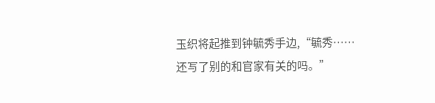玉织将起推到钟毓秀手边,“毓秀……还写了别的和官家有关的吗。”